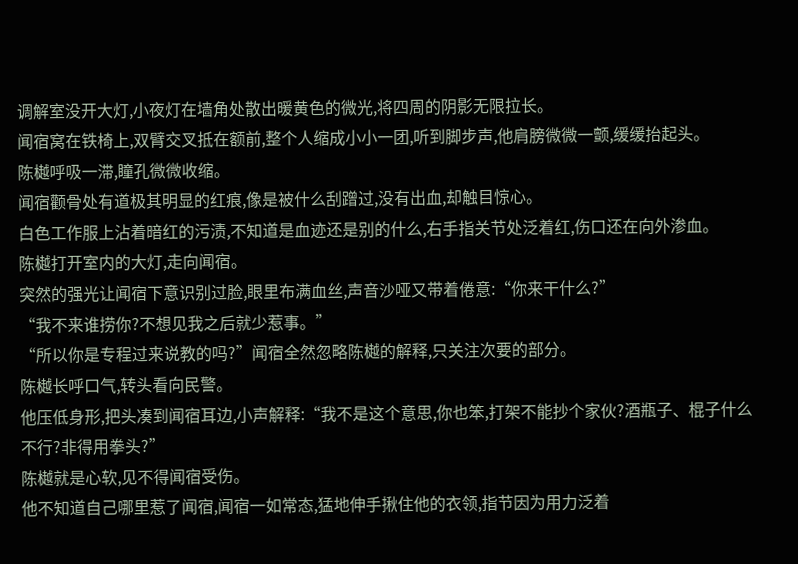调解室没开大灯,小夜灯在墙角处散出暖黄色的微光,将四周的阴影无限拉长。
闻宿窝在铁椅上,双臂交叉抵在额前,整个人缩成小小一团,听到脚步声,他肩膀微微一颤,缓缓抬起头。
陈樾呼吸一滞,瞳孔微微收缩。
闻宿颧骨处有道极其明显的红痕,像是被什么刮蹭过,没有出血,却触目惊心。
白色工作服上沾着暗红的污渍,不知道是血迹还是别的什么,右手指关节处泛着红,伤口还在向外渗血。
陈樾打开室内的大灯,走向闻宿。
突然的强光让闻宿下意识别过脸,眼里布满血丝,声音沙哑又带着倦意:“你来干什么?”
“我不来谁捞你?不想见我之后就少惹事。”
“所以你是专程过来说教的吗?”闻宿全然忽略陈樾的解释,只关注次要的部分。
陈樾长呼口气,转头看向民警。
他压低身形,把头凑到闻宿耳边,小声解释:“我不是这个意思,你也笨,打架不能抄个家伙?酒瓶子、棍子什么不行?非得用拳头?”
陈樾就是心软,见不得闻宿受伤。
他不知道自己哪里惹了闻宿,闻宿一如常态,猛地伸手揪住他的衣领,指节因为用力泛着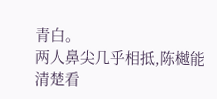青白。
两人鼻尖几乎相抵,陈樾能清楚看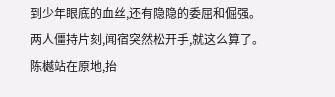到少年眼底的血丝,还有隐隐的委屈和倔强。
两人僵持片刻,闻宿突然松开手,就这么算了。
陈樾站在原地,抬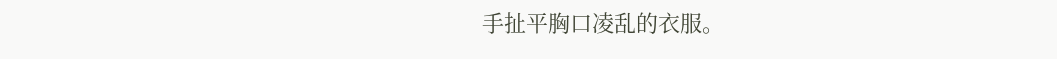手扯平胸口凌乱的衣服。